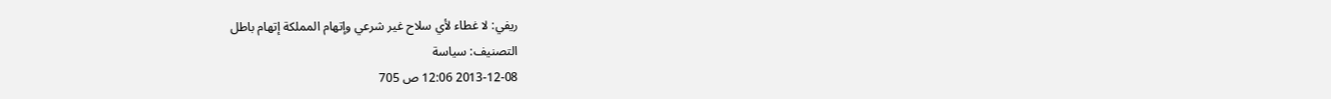ريفي: لا غطاء لأي سلاح غير شرعي وإتهام المملكة إتهام باطل
التصنيف: سياسة
2013-12-08 12:06 ص 705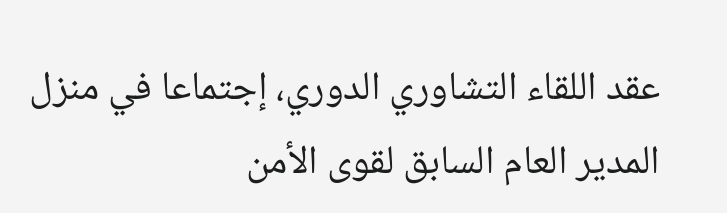عقد اللقاء التشاوري الدوري، إجتماعا في منزل المدير العام السابق لقوى الأمن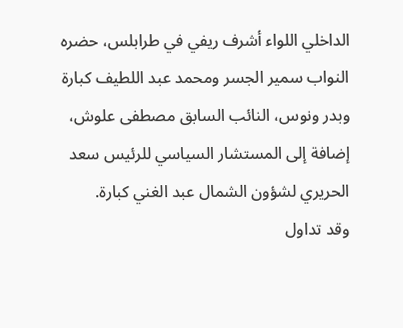الداخلي اللواء أشرف ريفي في طرابلس، حضره النواب سمير الجسر ومحمد عبد اللطيف كبارة وبدر ونوس، النائب السابق مصطفى علوش، إضافة إلى المستشار السياسي للرئيس سعد الحريري لشؤون الشمال عبد الغني كبارة.
وقد تداول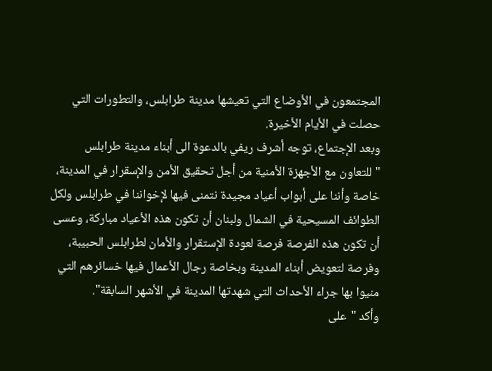المجتمعون في الأوضاع التي تعيشها مدينة طرابلس، والتطورات التي حصلت في الأيام الأخيرة.
وبعد الإجتماع، توجه أشرف ريفي بالدعوة الى أبناء مدينة طرابلس "للتعاون مع الأجهزة الأمنية من أجل تحقيق الأمن والإسقرار في المدينة، خاصة وأننا على أبواب أعياد مجيدة نتمنى فيها لإخواننا في طرابلس ولكل الطوائف المسيحية في الشمال ولبنان أن تكون هذه الأعياد مباركة، وعسى أن تكون هذه الفرصة فرصة لعودة الإستقرار والأمان لطرابلس الحبيبة، وفرصة لتعويض أبناء المدينة وبخاصة رجال الأعمال فيها خسائرهم التي منيوا بها جراء الأحداث التي شهدتها المدينة في الأشهر السابقة".
وأكد "على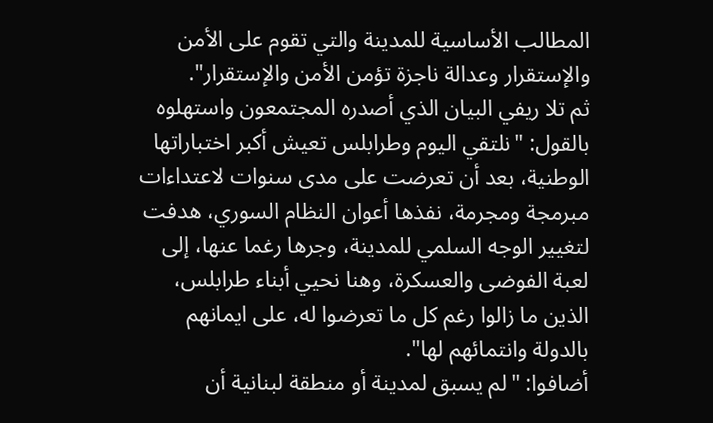المطالب الأساسية للمدينة والتي تقوم على الأمن والإستقرار وعدالة ناجزة تؤمن الأمن والإستقرار".
ثم تلا ريفي البيان الذي أصدره المجتمعون واستهلوه بالقول: "نلتقي اليوم وطرابلس تعيش أكبر اختباراتها الوطنية، بعد أن تعرضت على مدى سنوات لاعتداءات مبرمجة ومجرمة، نفذها أعوان النظام السوري، هدفت لتغيير الوجه السلمي للمدينة، وجرها رغما عنها، إلى لعبة الفوضى والعسكرة، وهنا نحيي أبناء طرابلس، الذين ما زالوا رغم كل ما تعرضوا له، على ايمانهم بالدولة وانتمائهم لها".
أضافوا: "لم يسبق لمدينة أو منطقة لبنانية أن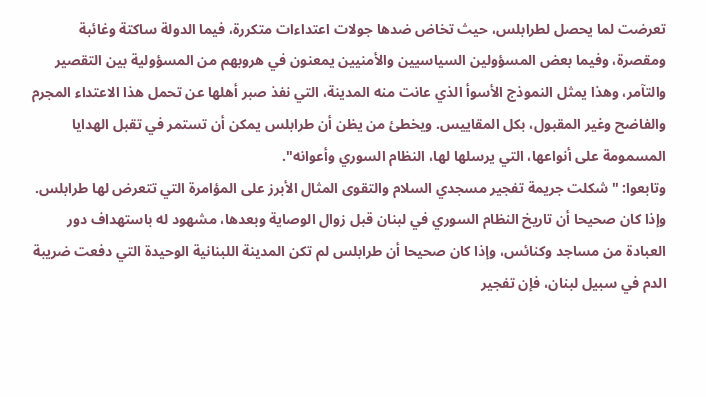تعرضت لما يحصل لطرابلس، حيث تخاض ضدها جولات اعتداءات متكررة، فيما الدولة ساكتة وغائبة ومقصرة، وفيما بعض المسؤولين السياسيين والأمنيين يمعنون في هروبهم من المسؤولية بين التقصير والتآمر، وهذا يمثل النموذج الأسوأ الذي عانت منه المدينة، التي نفذ صبر أهلها عن تحمل هذا الاعتداء المجرم والفاضح وغير المقبول، بكل المقاييس. ويخطئ من يظن أن طرابلس يمكن أن تستمر في تقبل الهدايا المسمومة على أنواعها، التي يرسلها لها، النظام السوري وأعوانه".
وتابعوا: "شكلت جريمة تفجير مسجدي السلام والتقوى المثال الأبرز على المؤامرة التي تتعرض لها طرابلس. وإذا كان صحيحا أن تاريخ النظام السوري في لبنان قبل زوال الوصاية وبعدها، مشهود له باستهداف دور العبادة من مساجد وكنائس، وإذا كان صحيحا أن طرابلس لم تكن المدينة اللبنانية الوحيدة التي دفعت ضريبة الدم في سبيل لبنان، فإن تفجير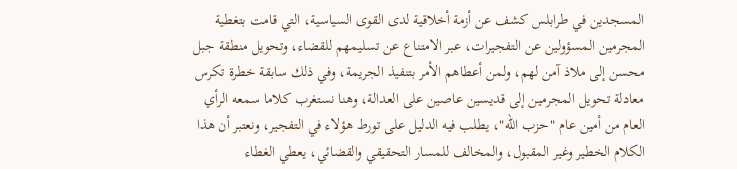المسجدين في طرابلس كشف عن أزمة أخلاقية لدى القوى السياسية، التي قامت بتغطية المجرمين المسؤولين عن التفجيرات، عبر الامتناع عن تسليمهم للقضاء، وتحويل منطقة جبل محسن إلى ملاذ آمن لهم، ولمن أعطاهم الأمر بتنفيذ الجريمة، وفي ذلك سابقة خطرة تكرس معادلة تحويل المجرمين إلى قديسين عاصين على العدالة، وهنا نستغرب كلاما سمعه الرأي العام من أمين عام "حزب الله"، يطلب فيه الدليل على تورط هؤلاء في التفجير، ونعتبر أن هذا الكلام الخطير وغير المقبول، والمخالف للمسار التحقيقي والقضائي، يعطي الغطاء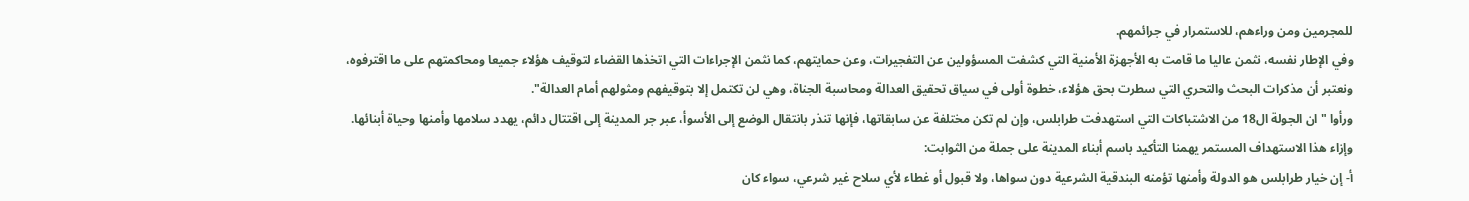للمجرمين ومن وراءهم، للاستمرار في جرائمهم.
وفي الإطار نفسه، نثمن عاليا ما قامت به الأجهزة الأمنية التي كشفت المسؤولين عن التفجيرات، وعن حمايتهم، كما نثمن الإجراءات التي اتخذها القضاء لتوقيف هؤلاء جميعا ومحاكمتهم على ما اقترفوه، ونعتبر أن مذكرات البحث والتحري التي سطرت بحق هؤلاء، خطوة أولى في سياق تحقيق العدالة ومحاسبة الجناة، وهي لن تكتمل إلا بتوقيفهم ومثولهم أمام العدالة".
ورأوا "ان الجولة ال18 من الاشتباكات التي استهدفت طرابلس، وإن لم تكن مختلفة عن سابقاتها، فإنها تنذر بانتقال الوضع إلى الأسوأ، عبر جر المدينة إلى اقتتال دائم، يهدد سلامها وأمنها وحياة أبنائها.
وإزاء هذا الاستهداف المستمر يهمنا التأكيد باسم أبناء المدينة على جملة من الثوابت:
أ- إن خيار طرابلس هو الدولة وأمنها تؤمنه البندقية الشرعية دون سواها، ولا قبول أو غطاء لأي سلاح غير شرعي، سواء كان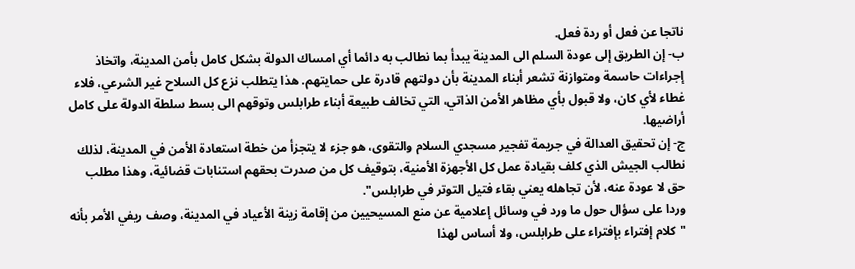ناتجا عن فعل أو ردة فعل.
ب- إن الطريق إلى عودة السلم الى المدينة يبدأ بما نطالب به دائما أي امساك الدولة بشكل كامل بأمن المدينة، واتخاذ إجراءات حاسمة ومتوازنة تشعر أبناء المدينة بأن دولتهم قادرة على حمايتهم. هذا يتطلب نزع كل السلاح غير الشرعي، فلاء غطاء لأي كان، ولا قبول بأي مظاهر الأمن الذاتي، التي تخالف طبيعة أبناء طرابلس وتوقهم الى بسط سلطة الدولة على كامل أراضيها.
ج- إن تحقيق العدالة في جريمة تفجير مسجدي السلام والتقوى، هو جزء لا يتجزأ من خطة استعادة الأمن في المدينة، لذلك نطالب الجيش الذي كلف بقيادة عمل كل الأجهزة الأمنية، بتوقيف كل من صدرت بحقهم استنابات قضائية، وهذا مطلب حق لا عودة عنه، لأن تجاهله يعني بقاء فتيل التوتر في طرابلس".
وردا على سؤال حول ما ورد في وسائل إعلامية عن منع المسيحيين من إقامة زينة الأعياد في المدينة، وصف ريفي الأمر بأنه "كلام إفتراء بإفتراء على طرابلس، ولا أساس لهذا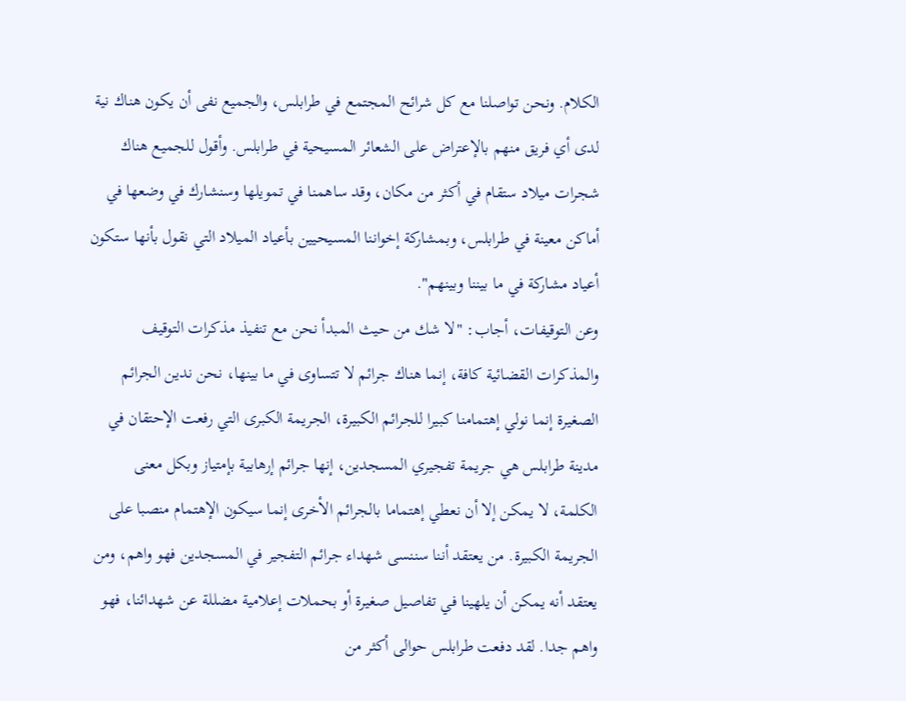الكلام. ونحن تواصلنا مع كل شرائح المجتمع في طرابلس، والجميع نفى أن يكون هناك نية لدى أي فريق منهم بالإعتراض على الشعائر المسيحية في طرابلس. وأقول للجميع هناك شجرات ميلاد ستقام في أكثر من مكان، وقد ساهمنا في تمويلها وسنشارك في وضعها في أماكن معينة في طرابلس، وبمشاركة إخواننا المسيحيين بأعياد الميلاد التي نقول بأنها ستكون أعياد مشاركة في ما بيننا وبينهم".
وعن التوقيفات، أجاب: "لا شك من حيث المبدأ نحن مع تنفيذ مذكرات التوقيف والمذكرات القضائية كافة، إنما هناك جرائم لا تتساوى في ما بينها، نحن ندين الجرائم الصغيرة إنما نولي إهتمامنا كبيرا للجرائم الكبيرة، الجريمة الكبرى التي رفعت الإحتقان في مدينة طرابلس هي جريمة تفجيري المسجدين، إنها جرائم إرهابية بإمتياز وبكل معنى الكلمة، لا يمكن إلا أن نعطي إهتماما بالجرائم الأخرى إنما سيكون الإهتمام منصبا على الجريمة الكبيرة. من يعتقد أننا سننسى شهداء جرائم التفجير في المسجدين فهو واهم، ومن يعتقد أنه يمكن أن يلهينا في تفاصيل صغيرة أو بحملات إعلامية مضللة عن شهدائنا، فهو واهم جدا. لقد دفعت طرابلس حوالى أكثر من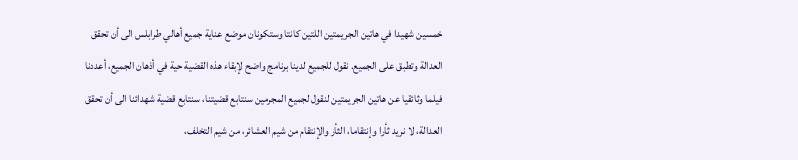خمسين شهيدا في هاتين الجريمتين اللتين كانتا وستكونان موضع عناية جميع أهالي طرابلس الى أن تحقق العدالة وتطبق على الجميع. نقول للجميع لدينا برنامج واضح لإبقاء هذه القضية حية في أذهان الجميع، أعددنا فيلما وثائقيا عن هاتين الجريمتين لنقول لجميع المجرمين سنتابع قضيتنا، سنتابع قضية شهدائنا الى أن تحقق العدالة، لا نريد ثأرا وإنتقاما، الثأر والإنتقام من شيم العشائر، من شيم التخلف،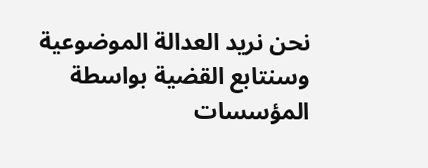نحن نريد العدالة الموضوعية وسنتابع القضية بواسطة المؤسسات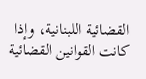القضائية اللبنانية، وإذا كانت القوانين القضائية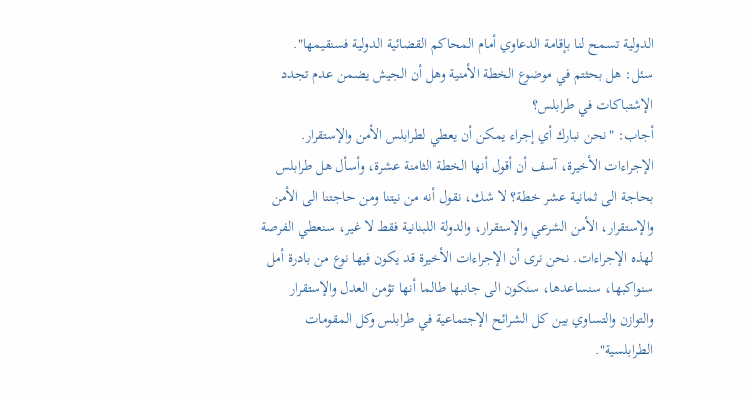الدولية تسمح لنا بإقامة الدعاوي أمام المحاكم القضائية الدولية فسنقيمها".
سئل: هل بحثتم في موضوع الخطة الأمنية وهل أن الجيش يضمن عدم تجدد الإشتباكات في طرابلس؟
أجاب: "نحن نبارك أي إجراء يمكن أن يعطي لطرابلس الأمن والإستقرار. الإجراءات الأخيرة، آسف أن أقول أنها الخطة الثامنة عشرة، وأسأل هل طرابلس بحاجة الى ثمانية عشر خطة؟ لا شك، نقول أنه من نيتنا ومن حاجتنا الى الأمن والإستقرار، الأمن الشرعي والإستقرار، والدولة اللبنانية فقط لا غير، سنعطي الفرصة لهذه الإجراءات. نحن نرى أن الإجراءات الأخيرة قد يكون فيها نوع من بادرة أمل سنواكبها، سنساعدها، سنكون الى جانبها طالما أنها تؤمن العدل والإستقرار والتوازن والتساوي بين كل الشرائح الإجتماعية في طرابلس وكل المقومات الطرابلسية".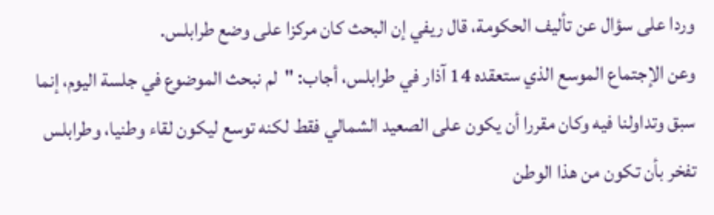وردا على سؤال عن تأليف الحكومة، قال ريفي إن البحث كان مركزا على وضع طرابلس.
وعن الإجتماع الموسع الذي ستعقده 14 آذار في طرابلس، أجاب: "لم نبحث الموضوع في جلسة اليوم، إنما سبق وتداولنا فيه وكان مقررا أن يكون على الصعيد الشمالي فقط لكنه توسع ليكون لقاء وطنيا، وطرابلس تفخر بأن تكون من هذا الوطن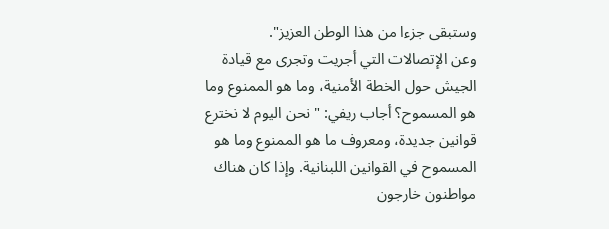وستبقى جزءا من هذا الوطن العزيز".
وعن الإتصالات التي أجريت وتجرى مع قيادة الجيش حول الخطة الأمنية، وما هو الممنوع وما هو المسموح؟ أجاب ريفي: "نحن اليوم لا نخترع قوانين جديدة، ومعروف ما هو الممنوع وما هو المسموح في القوانين اللبنانية. وإذا كان هناك مواطنون خارجون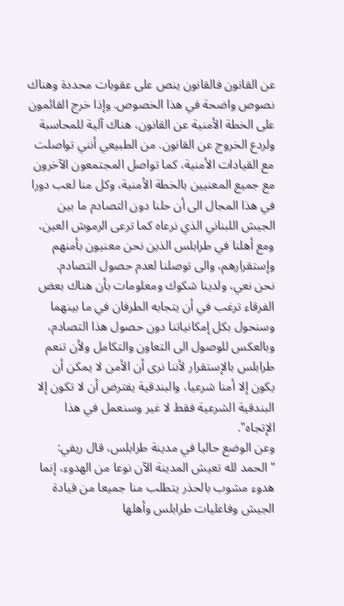عن القانون فالقانون ينص على عقوبات محددة وهناك نصوص واضحة في هذا الخصوص. وإذا خرج القائمون على الخطة الأمنية عن القانون، هناك آلية للمحاسبة ولردع الخروج عن القانون. من الطبيعي أنني تواصلت مع القيادات الأمنية، كما تواصل المجتمعون الآخرون مع جميع المعنيين بالخطة الأمنية، وكل منا لعب دورا في هذا المجال الى أن حلنا دون التصادم ما بين الجيش اللبناني الذي نرعاه كما ترعى الرموش العين، ومع أهلنا في طرابلس الذين نحن معنيون بأمنهم وإستقرارهم، والى توصلنا لعدم حصول التصادم.
نحن نعي، ولدينا شكوك ومعلومات بأن هناك بعض الفرقاء ترغب في أن يتجابه الطرفان في ما بينهما وسنحول بكل إمكانياتنا دون حصول هذا التصادم، وبالعكس للوصول الى التعاون والتكامل ولأن تنعم طرابلس بالإستقرار لأننا نرى أن الأمن لا يمكن أن يكون إلا أمنا شرعيا، والبندقية يفترض أن لا تكون إلا البندقية الشرعية فقط لا غير وسنعمل في هذا الإتجاه".
وعن الوضع حاليا في مدينة طرابلس، قال ريفي: "الحمد لله تعيش المدينة الآن نوعا من الهدوء، إنما هدوء مشوب بالحذر يتطلب منا جميعا من قيادة الجيش وفاعليات طرابلس وأهلها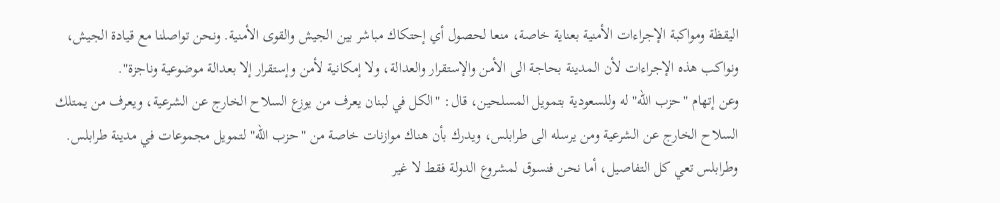اليقظة ومواكبة الإجراءات الأمنية بعناية خاصة، منعا لحصول أي إحتكاك مباشر بين الجيش والقوى الأمنية. ونحن تواصلنا مع قيادة الجيش، ونواكب هذه الإجراءات لأن المدينة بحاجة الى الأمن والإستقرار والعدالة، ولا إمكانية لأمن وإستقرار إلا بعدالة موضوعية وناجزة".
وعن إتهام "حزب الله" له وللسعودية بتمويل المسلحين، قال: "الكل في لبنان يعرف من يوزع السلاح الخارج عن الشرعية، ويعرف من يمتلك السلاح الخارج عن الشرعية ومن يرسله الى طرابلس، ويدرك بأن هناك موازنات خاصة من "حزب الله" لتمويل مجموعات في مدينة طرابلس. وطرابلس تعي كل التفاصيل، أما نحن فنسوق لمشروع الدولة فقط لا غير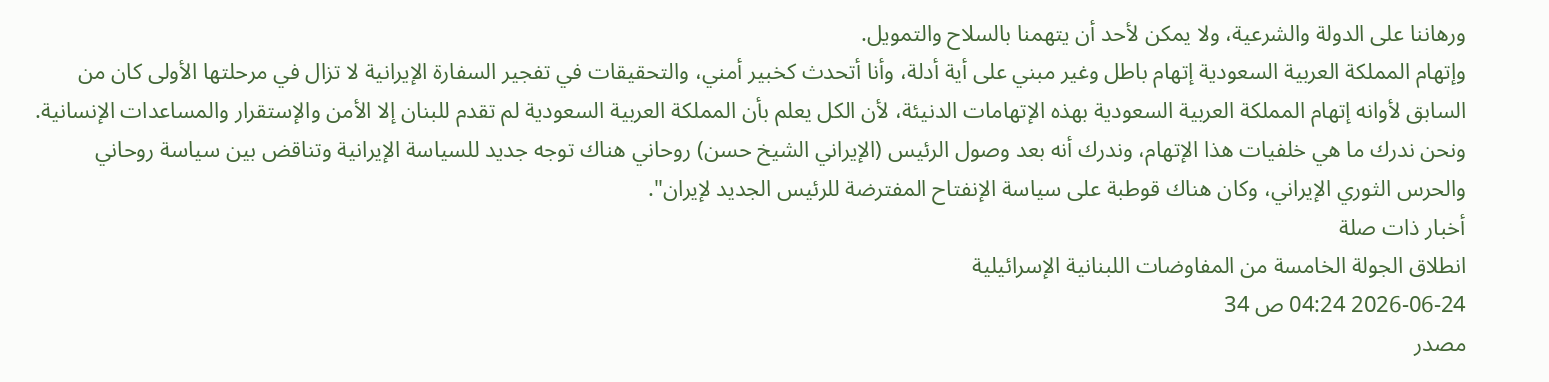ورهاننا على الدولة والشرعية، ولا يمكن لأحد أن يتهمنا بالسلاح والتمويل.
وإتهام المملكة العربية السعودية إتهام باطل وغير مبني على أية أدلة، وأنا أتحدث كخبير أمني، والتحقيقات في تفجير السفارة الإيرانية لا تزال في مرحلتها الأولى كان من السابق لأوانه إتهام المملكة العربية السعودية بهذه الإتهامات الدنيئة، لأن الكل يعلم بأن المملكة العربية السعودية لم تقدم للبنان إلا الأمن والإستقرار والمساعدات الإنسانية. ونحن ندرك ما هي خلفيات هذا الإتهام، وندرك أنه بعد وصول الرئيس (الإيراني الشيخ حسن) روحاني هناك توجه جديد للسياسة الإيرانية وتناقض بين سياسة روحاني والحرس الثوري الإيراني، وكان هناك قوطبة على سياسة الإنفتاح المفترضة للرئيس الجديد لإيران".
أخبار ذات صلة
انطلاق الجولة الخامسة من المفاوضات اللبنانية الإسرائيلية
2026-06-24 04:24 ص 34
مصدر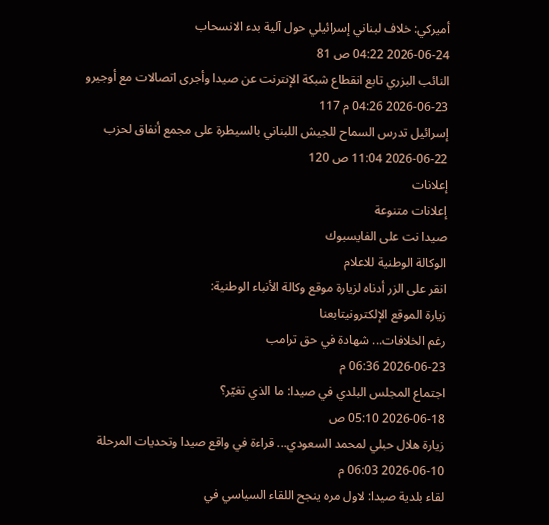أميركي: خلاف لبناني إسرائيلي حول آلية بدء الانسحاب
2026-06-24 04:22 ص 81
النائب البزري تابع انقطاع شبكة الإنترنت عن صيدا وأجرى اتصالات مع أوجيرو
2026-06-23 04:26 م 117
إسرائيل تدرس السماح للجيش اللبناني بالسيطرة على مجمع أنفاق لحزب
2026-06-22 11:04 ص 120
إعلانات
إعلانات متنوعة
صيدا نت على الفايسبوك
الوكالة الوطنية للاعلام
انقر على الزر أدناه لزيارة موقع وكالة الأنباء الوطنية:
زيارة الموقع الإلكترونيتابعنا
رغم الخلافات... شهادة في حق ترامب
2026-06-23 06:36 م
اجتماع المجلس البلدي في صيدا: ما الذي تغيّر؟
2026-06-18 05:10 ص
زيارة هلال حبلي لمحمد السعودي... قراءة في واقع صيدا وتحديات المرحلة
2026-06-10 06:03 م
لقاء بلدية صيدا: لاول مره ينجح اللقاء السياسي في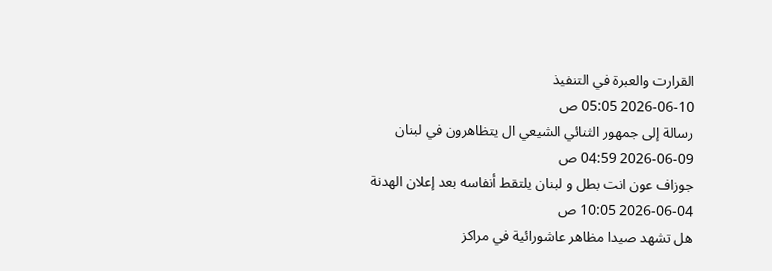القرارت والعبرة في التنفيذ
2026-06-10 05:05 ص
رسالة إلى جمهور الثنائي الشيعي ال يتظاهرون في لبنان
2026-06-09 04:59 ص
جوزاف عون انت بطل و لبنان يلتقط أنفاسه بعد إعلان الهدنة
2026-06-04 10:05 ص
هل تشهد صيدا مظاهر عاشورائية في مراكز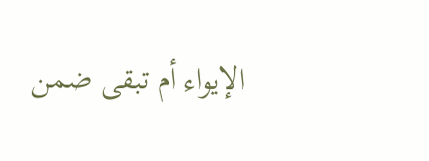الإيواء أم تبقى ضمن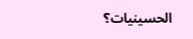الحسينيات؟